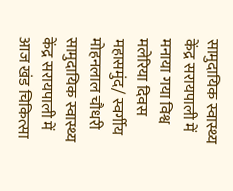सामुदायिक स्वास्थ्य केंद्र सरायपाली में मनाया गया विश्व मलेरिया दिवस
महासमुंद/ स्वर्गीय मोहनलाल चौधरी सामुदायिक स्वास्थ्य केंद्र सरायपाली में आज खंड चिकित्सा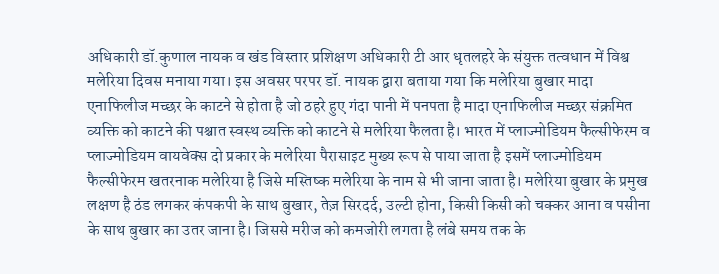अधिकारी डॉ.कुणाल नायक व खंड विस्तार प्रशिक्षण अधिकारी टी आर धृतलहरे के संयुक्त तत्वधान में विश्व मलेरिया दिवस मनाया गया। इस अवसर परपर डॉ. नायक द्वारा बताया गया कि मलेरिया बुखार मादा एनाफिलीज मच्छर के काटने से होता है जो ठहरे हुए गंदा पानी में पनपता है मादा एनाफिलीज मच्छर संक्रमित व्यक्ति को काटने की पश्चात स्वस्थ व्यक्ति को काटने से मलेरिया फैलता है। भारत में प्लाज्मोडियम फैल्सीफेरम व प्लाज्मोडियम वायवेक्स दो प्रकार के मलेरिया पैरासाइट मुख्य रूप से पाया जाता है इसमें प्लाज्मोडियम फैल्सीफेरम खतरनाक मलेरिया है जिसे मस्तिष्क मलेरिया के नाम से भी जाना जाता है। मलेरिया बुखार के प्रमुख लक्षण है ठंड लगकर कंपकपी के साथ बुखार, तेज़ सिरदर्द, उल्टी होना, किसी किसी को चक्कर आना व पसीना के साथ बुखार का उतर जाना है। जिससे मरीज को कमजोरी लगता है लंबे समय तक के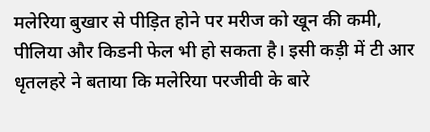मलेरिया बुखार से पीड़ित होने पर मरीज को खून की कमी, पीलिया और किडनी फेल भी हो सकता है। इसी कड़ी में टी आर धृतलहरे ने बताया कि मलेरिया परजीवी के बारे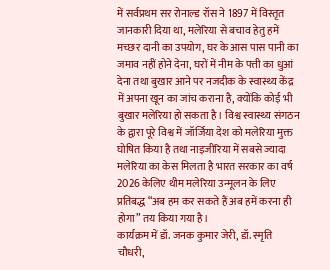में सर्वप्रथम सर रोनाल्ड रॉस ने 1897 में विस्तृत जानकारी दिया था, मलेरिया से बचाव हेतु हमें मच्छर दानी का उपयोग, घर के आस पास पानी का जमाव नहीं होने देना, घरों में नीम के पत्ती का धुआं देना तथा बुखार आने पर नजदीक के स्वास्थ्य केंद्र में अपना खून का जांच कराना है, क्योंकि कोई भी बुखार मलेरिया हो सकता है। विश्व स्वास्थ्य संगठन के द्वारा पूरे विश्व में जॉर्जिया देश को मलेरिया मुक्त घोषित किया है तथा नाइजीरिया में सबसे ज्यादा मलेरिया का केस मिलता है भारत सरकार का वर्ष 2026 केलिए थीम मलेरिया उन्मूलन के लिए प्रतिबद्ध “अब हम कर सकते हैं अब हमें करना ही होगा” तय किया गया है।
कार्यक्रम में डॉ. जनक कुमार जेरी, डॉ. स्मृति चौधरी,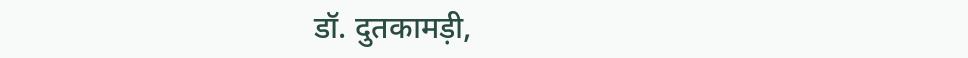डॉ. दुतकामड़ी,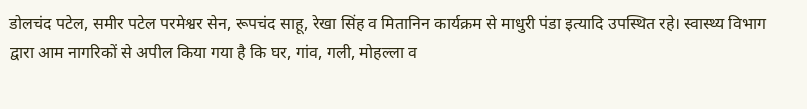डोलचंद पटेल, समीर पटेल परमेश्वर सेन, रूपचंद साहू, रेखा सिंह व मितानिन कार्यक्रम से माधुरी पंडा इत्यादि उपस्थित रहे। स्वास्थ्य विभाग द्वारा आम नागरिकों से अपील किया गया है कि घर, गांव, गली, मोहल्ला व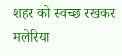शहर को स्वच्छ रखकर मलेरिया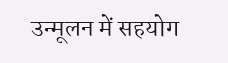उन्मूलन में सहयोग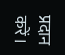प्रदान करें।